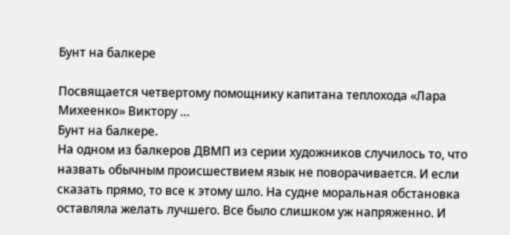Бунт на балкере

Посвящается четвертому помощнику капитана теплохода «Лара Михеенко» Виктору …
Бунт на балкере.
На одном из балкеров ДВМП из серии художников случилось то, что назвать обычным происшествием язык не поворачивается. И если сказать прямо, то все к этому шло. На судне моральная обстановка оставляла желать лучшего. Все было слишком уж напряженно. И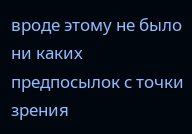вроде этому не было ни каких предпосылок с точки зрения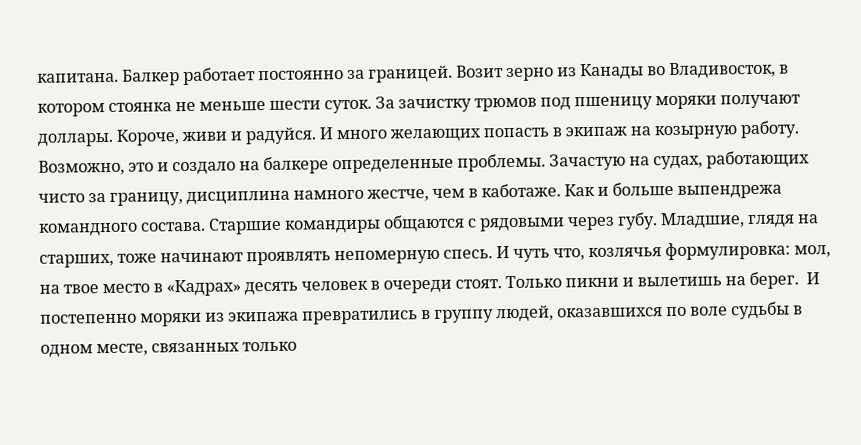капитана. Балкер работает постоянно за границей. Возит зерно из Канады во Владивосток, в котором стоянка не меньше шести суток. За зачистку трюмов под пшеницу моряки получают доллары. Короче, живи и радуйся. И много желающих попасть в экипаж на козырную работу. Возможно, это и создало на балкере определенные проблемы. Зачастую на судах, работающих чисто за границу, дисциплина намного жестче, чем в каботаже. Как и больше выпендрежа командного состава. Старшие командиры общаются с рядовыми через губу. Младшие, глядя на старших, тоже начинают проявлять непомерную спесь. И чуть что, козлячья формулировка: мол, на твое место в «Кадрах» десять человек в очереди стоят. Только пикни и вылетишь на берег.  И постепенно моряки из экипажа превратились в группу людей, оказавшихся по воле судьбы в одном месте, связанных только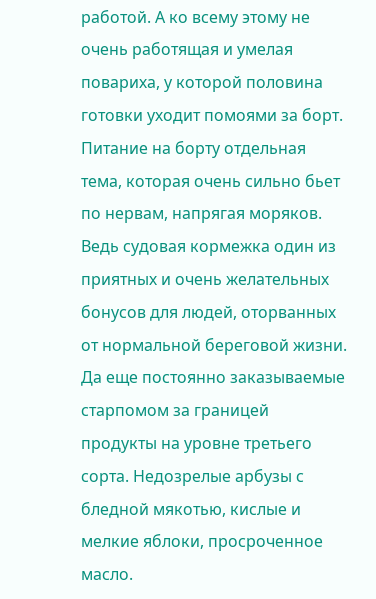работой. А ко всему этому не очень работящая и умелая повариха, у которой половина готовки уходит помоями за борт. Питание на борту отдельная тема, которая очень сильно бьет по нервам, напрягая моряков. Ведь судовая кормежка один из приятных и очень желательных бонусов для людей, оторванных от нормальной береговой жизни. Да еще постоянно заказываемые старпомом за границей продукты на уровне третьего сорта. Недозрелые арбузы с бледной мякотью, кислые и мелкие яблоки, просроченное масло.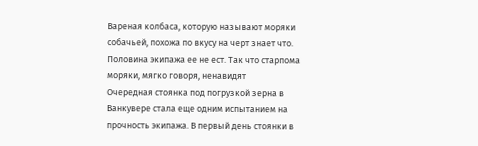Вареная колбаса, которую называют моряки собачьей, похожа по вкусу на черт знает что. Половина экипажа ее не ест. Так что старпома моряки, мягко говоря, ненавидят
Очередная стоянка под погрузкой зерна в Ванкувере стала еще одним испытанием на прочность экипажа. В первый день стоянки в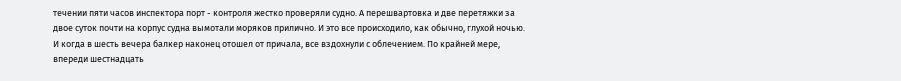течении пяти часов инспектора порт - контроля жестко проверяли судно. А перешвартовка и две перетяжки за двое суток почти на корпус судна вымотали моряков прилично. И это все происходило, как обычно, глухой ночью. И когда в шесть вечера балкер наконец отошел от причала, все вздохнули с облечением. По крайней мере, впереди шестнадцать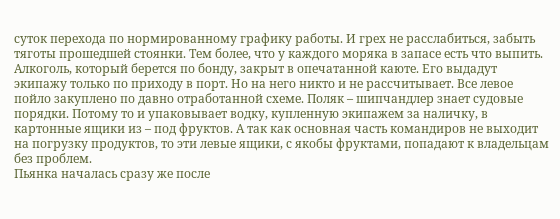суток перехода по нормированному графику работы. И грех не расслабиться, забыть тяготы прошедшей стоянки. Тем более, что у каждого моряка в запасе есть что выпить. Алкоголь, который берется по бонду, закрыт в опечатанной каюте. Его выдадут экипажу только по приходу в порт. Но на него никто и не рассчитывает. Все левое пойло закуплено по давно отработанной схеме. Поляк – шипчандлер знает судовые порядки. Потому то и упаковывает водку, купленную экипажем за наличку, в картонные ящики из – под фруктов. А так как основная часть командиров не выходит на погрузку продуктов, то эти левые ящики, с якобы фруктами, попадают к владельцам без проблем.
Пьянка началась сразу же после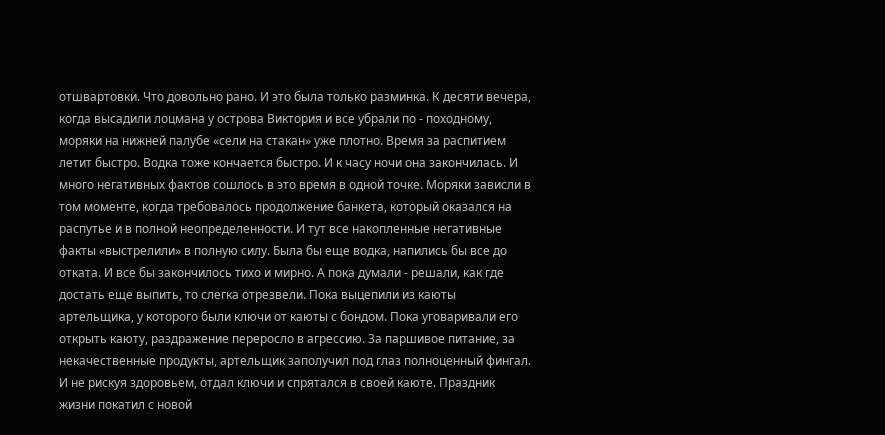отшвартовки. Что довольно рано. И это была только разминка. К десяти вечера, когда высадили лоцмана у острова Виктория и все убрали по - походному, моряки на нижней палубе «сели на стакан» уже плотно. Время за распитием летит быстро. Водка тоже кончается быстро. И к часу ночи она закончилась. И много негативных фактов сошлось в это время в одной точке. Моряки зависли в том моменте, когда требовалось продолжение банкета, который оказался на распутье и в полной неопределенности. И тут все накопленные негативные факты «выстрелили» в полную силу. Была бы еще водка, напились бы все до отката. И все бы закончилось тихо и мирно. А пока думали - решали, как где достать еще выпить, то слегка отрезвели. Пока выцепили из каюты артельщика, у которого были ключи от каюты с бондом. Пока уговаривали его открыть каюту, раздражение переросло в агрессию. За паршивое питание, за некачественные продукты, артельщик заполучил под глаз полноценный фингал. И не рискуя здоровьем, отдал ключи и спрятался в своей каюте. Праздник жизни покатил с новой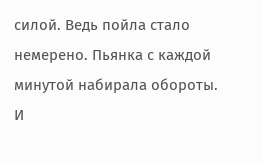силой. Ведь пойла стало немерено. Пьянка с каждой минутой набирала обороты. И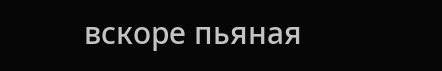вскоре пьяная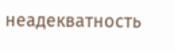неадекватность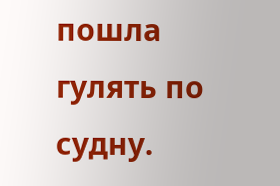пошла гулять по судну.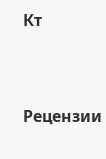Кт


Рецензии